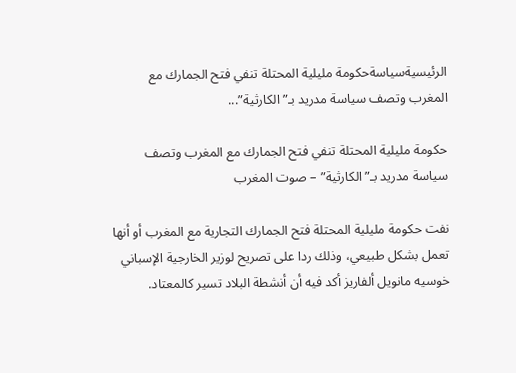الرئيسيةسياسةحكومة مليلية المحتلة تنفي فتح الجمارك مع المغرب وتصف سياسة مدريد بـ”الكارثية”...

حكومة مليلية المحتلة تنفي فتح الجمارك مع المغرب وتصف سياسة مدريد بـ”الكارثية” – صوت المغرب

نفت حكومة مليلية المحتلة فتح الجمارك التجارية مع المغرب أو أنها تعمل بشكل طبيعي، وذلك ردا على تصريح لوزير الخارجية الإسباني خوسيه مانويل ألفاريز أكد فيه أن أنشطة البلاد تسير كالمعتاد.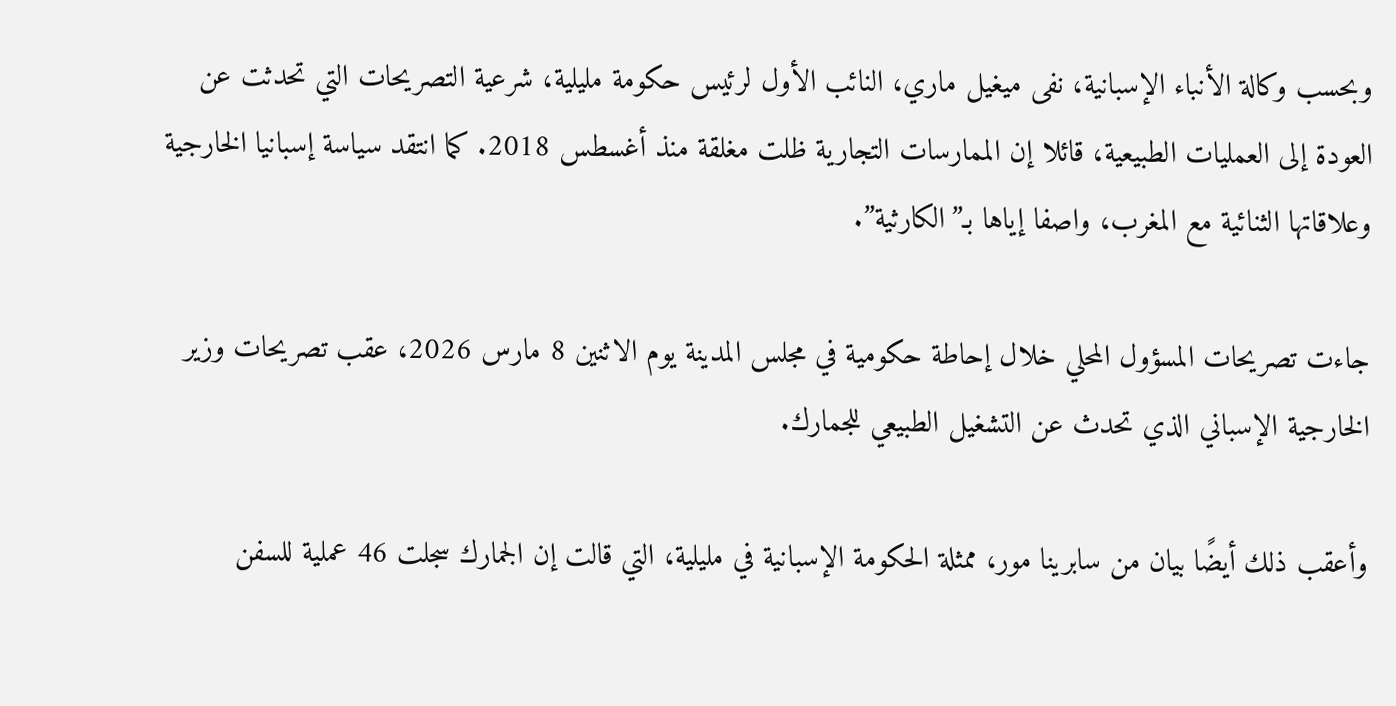وبحسب وكالة الأنباء الإسبانية، نفى ميغيل ماري، النائب الأول لرئيس حكومة مليلية، شرعية التصريحات التي تحدثت عن العودة إلى العمليات الطبيعية، قائلا إن الممارسات التجارية ظلت مغلقة منذ أغسطس 2018. كما انتقد سياسة إسبانيا الخارجية وعلاقاتها الثنائية مع المغرب، واصفا إياها بـ”الكارثية”.

جاءت تصريحات المسؤول المحلي خلال إحاطة حكومية في مجلس المدينة يوم الاثنين 8 مارس 2026، عقب تصريحات وزير الخارجية الإسباني الذي تحدث عن التشغيل الطبيعي للجمارك.

وأعقب ذلك أيضًا بيان من سابرينا مور، ممثلة الحكومة الإسبانية في مليلية، التي قالت إن الجمارك سجلت 46 عملية للسفن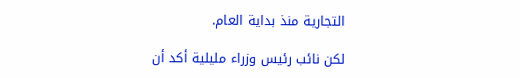التجارية منذ بداية العام.

لكن نائب رئيس وزراء مليلية أكد أن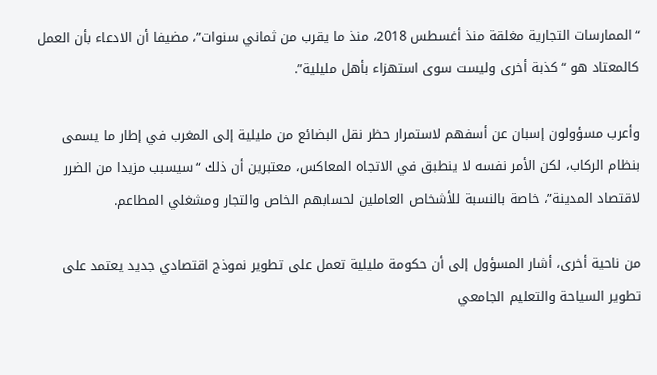“الممارسات التجارية مغلقة منذ أغسطس 2018، منذ ما يقرب من ثماني سنوات”، مضيفا أن الادعاء بأن العمل كالمعتاد هو “كذبة أخرى وليست سوى استهزاء بأهل مليلية”.

وأعرب مسؤولون إسبان عن أسفهم لاستمرار حظر نقل البضائع من مليلية إلى المغرب في إطار ما يسمى بنظام الركاب، لكن الأمر نفسه لا ينطبق في الاتجاه المعاكس، معتبرين أن ذلك “سيسبب مزيدا من الضرر لاقتصاد المدينة”، خاصة بالنسبة للأشخاص العاملين لحسابهم الخاص والتجار ومشغلي المطاعم.

من ناحية أخرى، أشار المسؤول إلى أن حكومة مليلية تعمل على تطوير نموذج اقتصادي جديد يعتمد على تطوير السياحة والتعليم الجامعي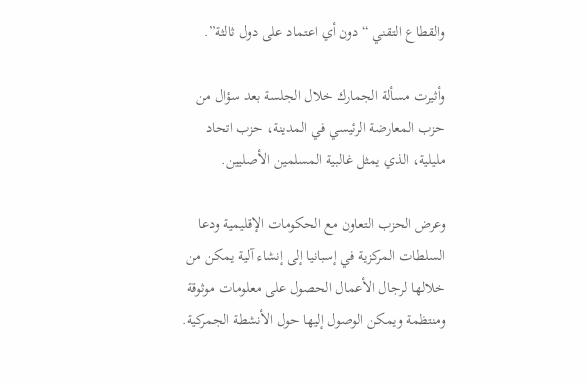والقطاع التقني “دون أي اعتماد على دول ثالثة”.

وأثيرت مسألة الجمارك خلال الجلسة بعد سؤال من حزب المعارضة الرئيسي في المدينة، حزب اتحاد مليلية، الذي يمثل غالبية المسلمين الأصليين.

وعرض الحزب التعاون مع الحكومات الإقليمية ودعا السلطات المركزية في إسبانيا إلى إنشاء آلية يمكن من خلالها لرجال الأعمال الحصول على معلومات موثوقة ومنتظمة ويمكن الوصول إليها حول الأنشطة الجمركية.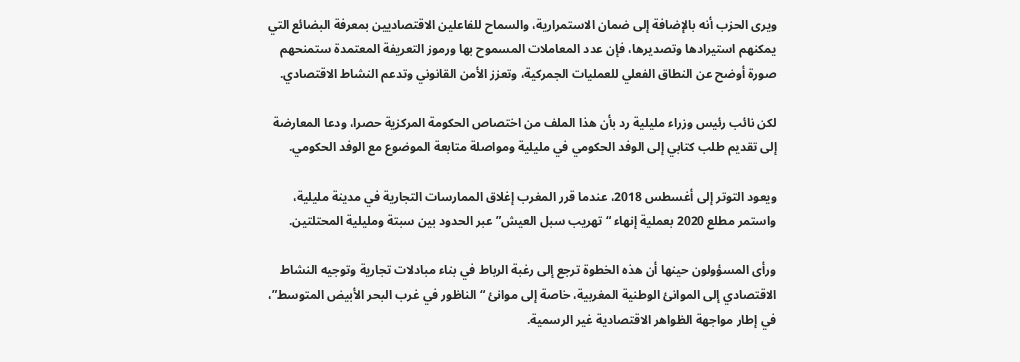ويرى الحزب أنه بالإضافة إلى ضمان الاستمرارية، والسماح للفاعلين الاقتصاديين بمعرفة البضائع التي يمكنهم استيرادها وتصديرها، فإن عدد المعاملات المسموح بها ورموز التعريفة المعتمدة ستمنحهم صورة أوضح عن النطاق الفعلي للعمليات الجمركية، وتعزز الأمن القانوني وتدعم النشاط الاقتصادي.

لكن نائب رئيس وزراء مليلية رد بأن هذا الملف من اختصاص الحكومة المركزية حصرا، ودعا المعارضة إلى تقديم طلب كتابي إلى الوفد الحكومي في مليلية ومواصلة متابعة الموضوع مع الوفد الحكومي.

ويعود التوتر إلى أغسطس 2018، عندما قرر المغرب إغلاق الممارسات التجارية في مدينة مليلية، واستمر مطلع 2020 بعملية إنهاء “تهريب سبل العيش” عبر الحدود بين سبتة ومليلية المحتلتين.

ورأى المسؤولون حينها أن هذه الخطوة ترجع إلى رغبة الرباط في بناء مبادلات تجارية وتوجيه النشاط الاقتصادي إلى الموانئ الوطنية المغربية، خاصة إلى موانئ “الناظور في غرب البحر الأبيض المتوسط”، في إطار مواجهة الظواهر الاقتصادية غير الرسمية.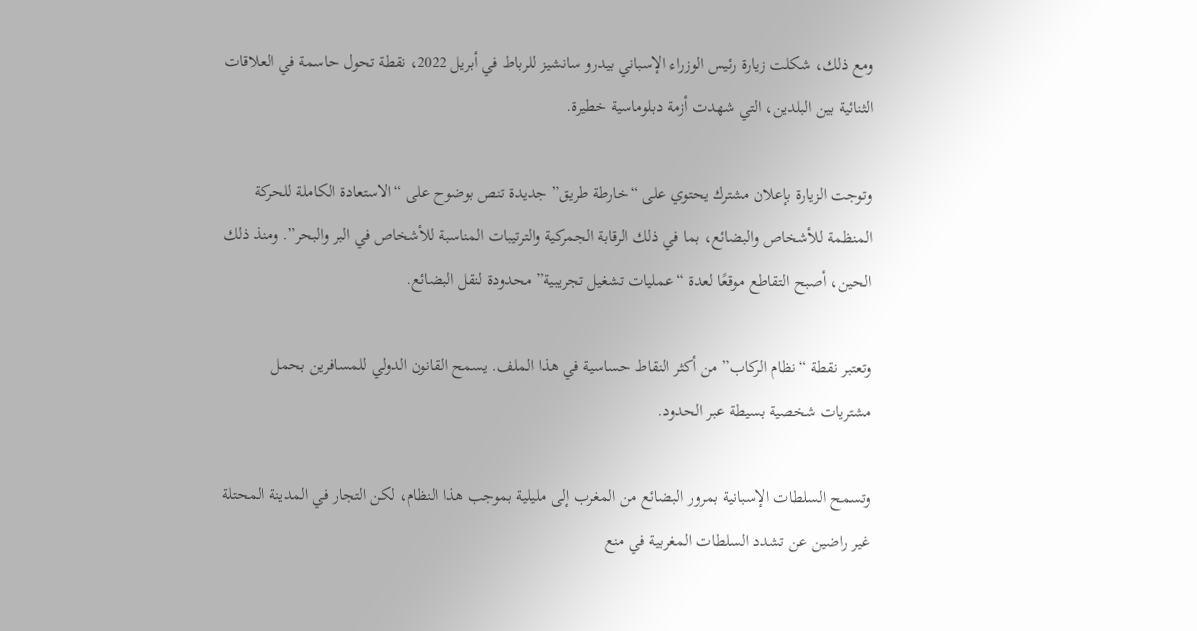ومع ذلك، شكلت زيارة رئيس الوزراء الإسباني بيدرو سانشيز للرباط في أبريل 2022، نقطة تحول حاسمة في العلاقات الثنائية بين البلدين، التي شهدت أزمة دبلوماسية خطيرة.

وتوجت الزيارة بإعلان مشترك يحتوي على “خارطة طريق” جديدة تنص بوضوح على “الاستعادة الكاملة للحركة المنظمة للأشخاص والبضائع، بما في ذلك الرقابة الجمركية والترتيبات المناسبة للأشخاص في البر والبحر”. ومنذ ذلك الحين، أصبح التقاطع موقعًا لعدة “عمليات تشغيل تجريبية” محدودة لنقل البضائع.

وتعتبر نقطة “نظام الركاب” من أكثر النقاط حساسية في هذا الملف. يسمح القانون الدولي للمسافرين بحمل مشتريات شخصية بسيطة عبر الحدود.

وتسمح السلطات الإسبانية بمرور البضائع من المغرب إلى مليلية بموجب هذا النظام، لكن التجار في المدينة المحتلة غير راضين عن تشدد السلطات المغربية في منع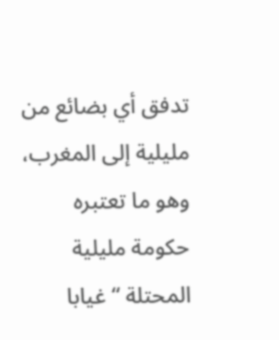تدفق أي بضائع من مليلية إلى المغرب، وهو ما تعتبره حكومة مليلية المحتلة “غيابا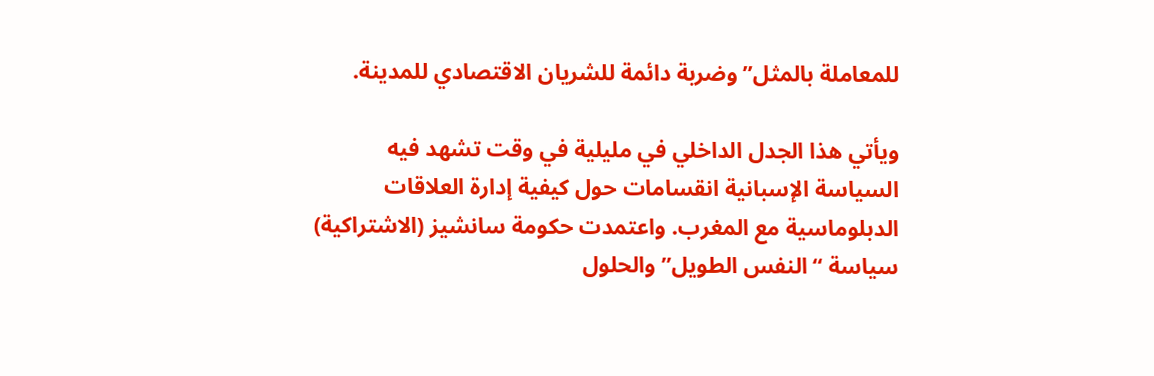للمعاملة بالمثل” وضربة دائمة للشريان الاقتصادي للمدينة.

ويأتي هذا الجدل الداخلي في مليلية في وقت تشهد فيه السياسة الإسبانية انقسامات حول كيفية إدارة العلاقات الدبلوماسية مع المغرب. واعتمدت حكومة سانشيز (الاشتراكية) سياسة “النفس الطويل” والحلول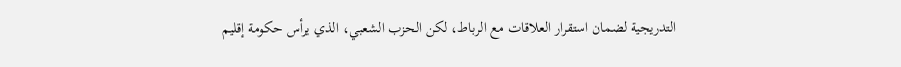التدريجية لضمان استقرار العلاقات مع الرباط، لكن الحزب الشعبي، الذي يرأس حكومة إقليم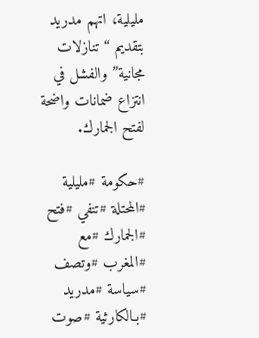مليلية، اتهم مدريد بتقديم “تنازلات مجانية” والفشل في انتزاع ضمانات واضحة لفتح الجمارك.

#حكومة #مليلية #المحتلة #تنفي #فتح #الجمارك #مع #المغرب #وتصف #سياسة #مدريد #بـالكارثية #صوت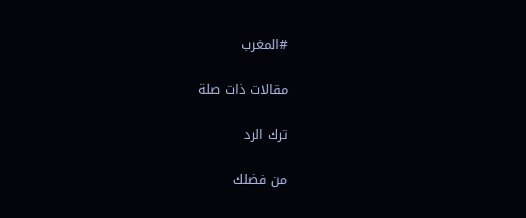#المغرب

مقالات ذات صلة

ترك الرد

من فضلك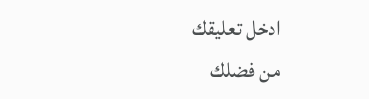ادخل تعليقك
من فضلك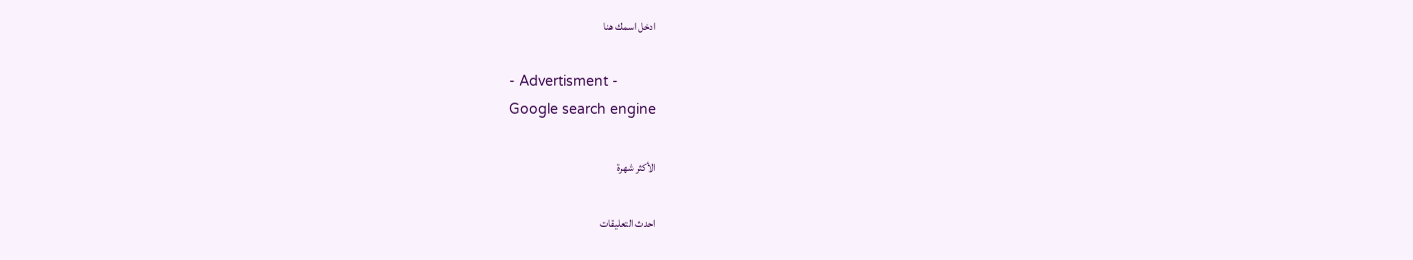ادخل اسمك هنا

- Advertisment -
Google search engine

الأكثر شهرة

احدث التعليقات